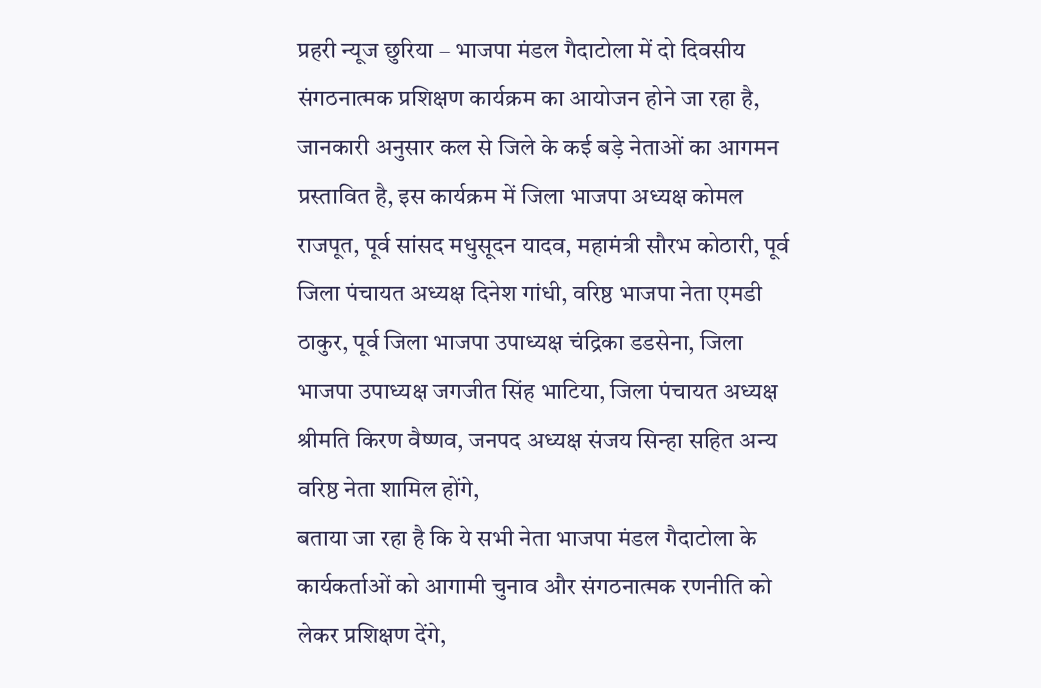प्रहरी न्यूज छुरिया – भाजपा मंडल गैदाटोला में दो दिवसीय संगठनात्मक प्रशिक्षण कार्यक्रम का आयोजन होने जा रहा है,
जानकारी अनुसार कल से जिले के कई बड़े नेताओं का आगमन प्रस्तावित है, इस कार्यक्रम में जिला भाजपा अध्यक्ष कोमल राजपूत, पूर्व सांसद मधुसूदन यादव, महामंत्री सौरभ कोठारी, पूर्व जिला पंचायत अध्यक्ष दिनेश गांधी, वरिष्ठ भाजपा नेता एमडी ठाकुर, पूर्व जिला भाजपा उपाध्यक्ष चंद्रिका डडसेना, जिला भाजपा उपाध्यक्ष जगजीत सिंह भाटिया, जिला पंचायत अध्यक्ष श्रीमति किरण वैष्णव, जनपद अध्यक्ष संजय सिन्हा सहित अन्य वरिष्ठ नेता शामिल होंगे,
बताया जा रहा है कि ये सभी नेता भाजपा मंडल गैदाटोला के कार्यकर्ताओं को आगामी चुनाव और संगठनात्मक रणनीति को लेकर प्रशिक्षण देंगे,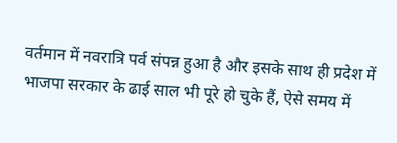वर्तमान में नवरात्रि पर्व संपन्न हुआ है और इसके साथ ही प्रदेश में भाजपा सरकार के ढाई साल भी पूरे हो चुके हैं, ऐसे समय में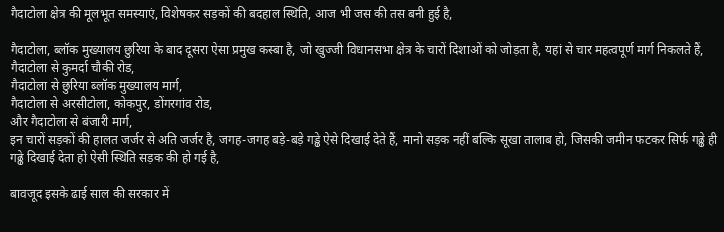गैदाटोला क्षेत्र की मूलभूत समस्याएं, विशेषकर सड़कों की बदहाल स्थिति, आज भी जस की तस बनी हुई है,

गैदाटोला, ब्लॉक मुख्यालय छुरिया के बाद दूसरा ऐसा प्रमुख कस्बा है, जो खुज्जी विधानसभा क्षेत्र के चारों दिशाओं को जोड़ता है, यहां से चार महत्वपूर्ण मार्ग निकलते हैं,
गैदाटोला से कुमर्दा चौकी रोड,
गैदाटोला से छुरिया ब्लॉक मुख्यालय मार्ग,
गैदाटोला से अरसीटोला, कोकपुर, डोंगरगांव रोड,
और गैदाटोला से बंजारी मार्ग,
इन चारों सड़कों की हालत जर्जर से अति जर्जर है, जगह-जगह बड़े-बड़े गड्ढे ऐसे दिखाई देते हैं, मानो सड़क नहीं बल्कि सूखा तालाब हो, जिसकी जमीन फटकर सिर्फ गढ्ढे ही गढ्ढे दिखाई देता हो ऐसी स्थिति सड़क की हो गई है,

बावजूद इसके ढाई साल की सरकार में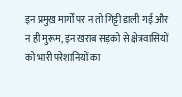इन प्रमुख मार्गों पर न तो गिट्टी डाली गई और न ही मुरूम, इन खराब सड़को से क्षेत्रवासियों को भारी परेशानियों का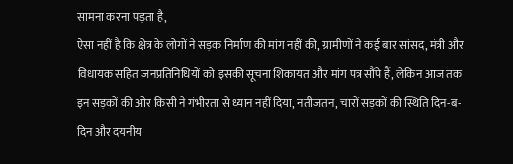सामना करना पड़ता है,
ऐसा नहीं है कि क्षेत्र के लोगों ने सड़क निर्माण की मांग नहीं की, ग्रामीणों ने कई बार सांसद, मंत्री और विधायक सहित जनप्रतिनिधियों को इसकी सूचना शिकायत और मांग पत्र सौंपे हैं, लेकिन आज तक इन सड़कों की ओर किसी ने गंभीरता से ध्यान नहीं दिया, नतीजतन, चारों सड़कों की स्थिति दिन-ब-दिन और दयनीय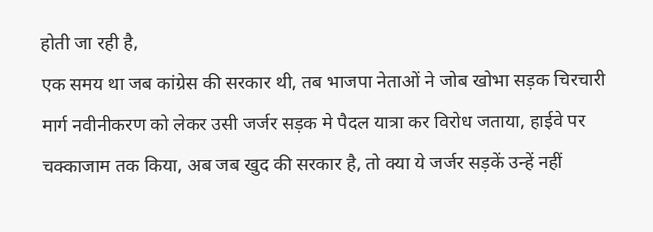होती जा रही है,
एक समय था जब कांग्रेस की सरकार थी, तब भाजपा नेताओं ने जोब खोभा सड़क चिरचारी मार्ग नवीनीकरण को लेकर उसी जर्जर सड़क मे पैदल यात्रा कर विरोध जताया, हाईवे पर चक्काजाम तक किया, अब जब खुद की सरकार है, तो क्या ये जर्जर सड़कें उन्हें नहीं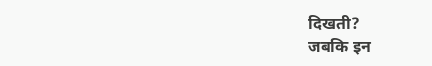दिखती?
जबकि इन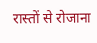रास्तों से रोजाना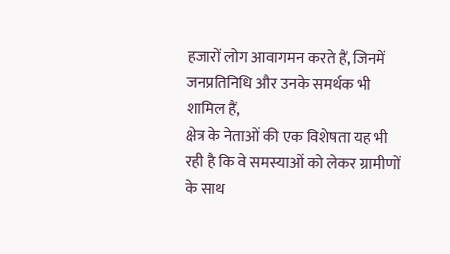हजारों लोग आवागमन करते हैं, जिनमें जनप्रतिनिधि और उनके समर्थक भी शामिल हैं,
क्षेत्र के नेताओं की एक विशेषता यह भी रही है कि वे समस्याओं को लेकर ग्रामीणों के साथ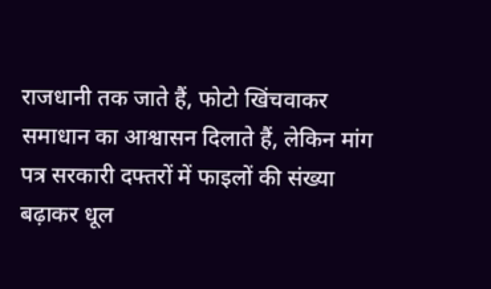राजधानी तक जाते हैं, फोटो खिंचवाकर समाधान का आश्वासन दिलाते हैं, लेकिन मांग पत्र सरकारी दफ्तरों में फाइलों की संख्या बढ़ाकर धूल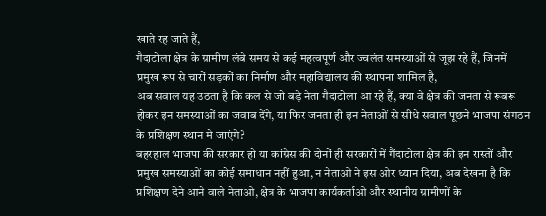खाते रह जाते हैं,
गैदाटोला क्षेत्र के ग्रामीण लंबे समय से कई महत्वपूर्ण और ज्वलंत समस्याओं से जूझ रहे हैं, जिनमें प्रमुख रूप से चारों सड़कों का निर्माण और महाविद्यालय की स्थापना शामिल है,
अब सवाल यह उठता है कि कल से जो बड़े नेता गैदाटोला आ रहे हैं, क्या वे क्षेत्र की जनता से रूबरू होकर इन समस्याओं का जवाब देंगे, या फिर जनता ही इन नेताओं से सीधे सवाल पूछने भाजपा संगठन के प्रशिक्षण स्थान मे जाएंगे?
बहरहाल भाजपा की सरकार हो या कांग्रेस की दोनों ही सरकारों में गैंदाटोला क्षेत्र की इन रास्तों और प्रमुख समस्याओं का कोई समाधान नहीं हुआ, न नेताओ ने इस ओर ध्यान दिया, अब देखना है कि प्रशिक्षण देने आने वाले नेताओ, क्षेत्र के भाजपा कार्यकर्ताओ और स्थानीय ग्रामीणों के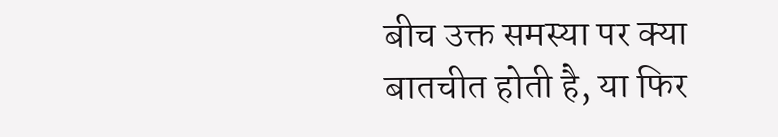बीच उक्त समस्या पर क्या बातचीत होती है, या फिर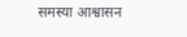समस्या आश्वासन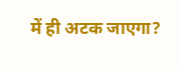में ही अटक जाएगा?